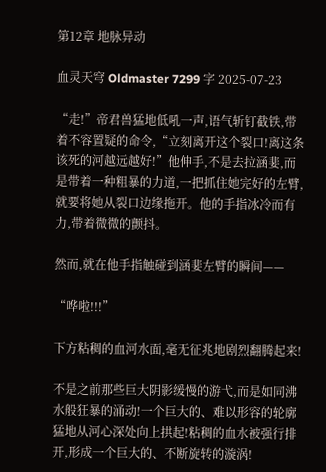第12章 地脉异动

血灵天穹 Oldmaster 7299 字 2025-07-23

“走!”帝君兽猛地低吼一声,语气斩钉截铁,带着不容置疑的命令,“立刻离开这个裂口!离这条该死的河越远越好!”他伸手,不是去拉涵婓,而是带着一种粗暴的力道,一把抓住她完好的左臂,就要将她从裂口边缘拖开。他的手指冰冷而有力,带着微微的颤抖。

然而,就在他手指触碰到涵婓左臂的瞬间——

“哗啦!!!”

下方粘稠的血河水面,毫无征兆地剧烈翻腾起来!

不是之前那些巨大阴影缓慢的游弋,而是如同沸水般狂暴的涌动!一个巨大的、难以形容的轮廓猛地从河心深处向上拱起!粘稠的血水被强行排开,形成一个巨大的、不断旋转的漩涡!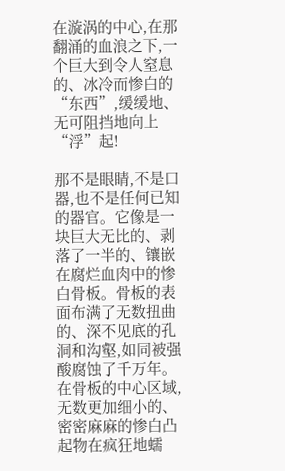在漩涡的中心,在那翻涌的血浪之下,一个巨大到令人窒息的、冰冷而惨白的“东西”,缓缓地、无可阻挡地向上“浮”起!

那不是眼睛,不是口器,也不是任何已知的器官。它像是一块巨大无比的、剥落了一半的、镶嵌在腐烂血肉中的惨白骨板。骨板的表面布满了无数扭曲的、深不见底的孔洞和沟壑,如同被强酸腐蚀了千万年。在骨板的中心区域,无数更加细小的、密密麻麻的惨白凸起物在疯狂地蠕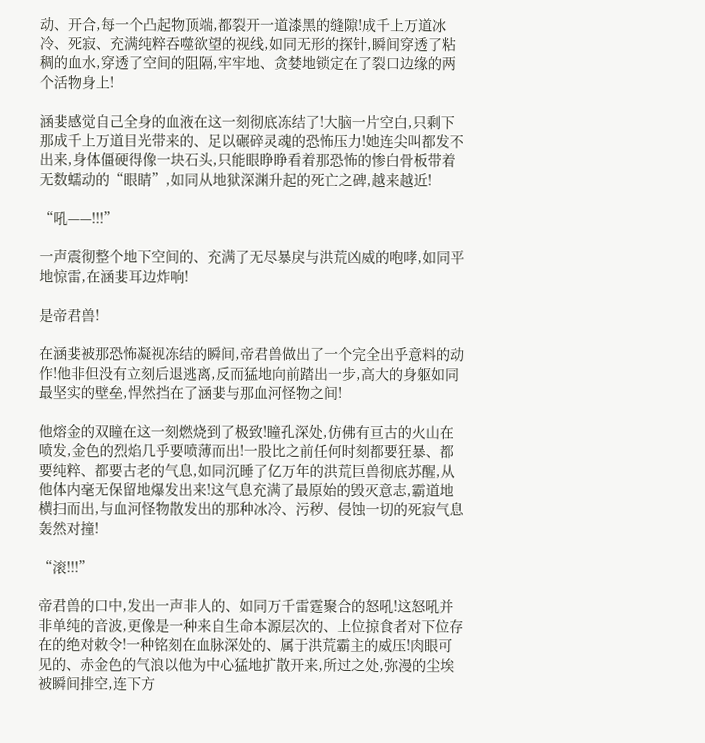动、开合,每一个凸起物顶端,都裂开一道漆黑的缝隙!成千上万道冰冷、死寂、充满纯粹吞噬欲望的视线,如同无形的探针,瞬间穿透了粘稠的血水,穿透了空间的阻隔,牢牢地、贪婪地锁定在了裂口边缘的两个活物身上!

涵婓感觉自己全身的血液在这一刻彻底冻结了!大脑一片空白,只剩下那成千上万道目光带来的、足以碾碎灵魂的恐怖压力!她连尖叫都发不出来,身体僵硬得像一块石头,只能眼睁睁看着那恐怖的惨白骨板带着无数蠕动的“眼睛”,如同从地狱深渊升起的死亡之碑,越来越近!

“吼——!!!”

一声震彻整个地下空间的、充满了无尽暴戾与洪荒凶威的咆哮,如同平地惊雷,在涵婓耳边炸响!

是帝君兽!

在涵婓被那恐怖凝视冻结的瞬间,帝君兽做出了一个完全出乎意料的动作!他非但没有立刻后退逃离,反而猛地向前踏出一步,高大的身躯如同最坚实的壁垒,悍然挡在了涵婓与那血河怪物之间!

他熔金的双瞳在这一刻燃烧到了极致!瞳孔深处,仿佛有亘古的火山在喷发,金色的烈焰几乎要喷薄而出!一股比之前任何时刻都要狂暴、都要纯粹、都要古老的气息,如同沉睡了亿万年的洪荒巨兽彻底苏醒,从他体内毫无保留地爆发出来!这气息充满了最原始的毁灭意志,霸道地横扫而出,与血河怪物散发出的那种冰冷、污秽、侵蚀一切的死寂气息轰然对撞!

“滚!!!”

帝君兽的口中,发出一声非人的、如同万千雷霆聚合的怒吼!这怒吼并非单纯的音波,更像是一种来自生命本源层次的、上位掠食者对下位存在的绝对敕令!一种铭刻在血脉深处的、属于洪荒霸主的威压!肉眼可见的、赤金色的气浪以他为中心猛地扩散开来,所过之处,弥漫的尘埃被瞬间排空,连下方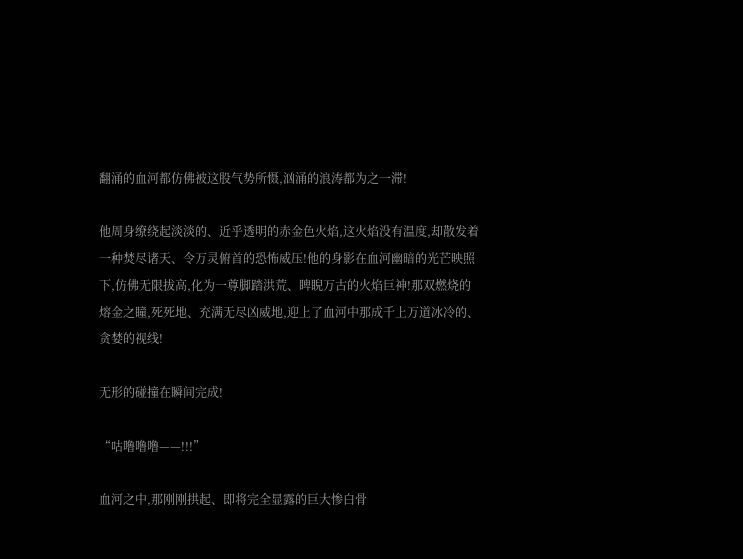翻涌的血河都仿佛被这股气势所慑,汹涌的浪涛都为之一滞!

他周身缭绕起淡淡的、近乎透明的赤金色火焰,这火焰没有温度,却散发着一种焚尽诸天、令万灵俯首的恐怖威压!他的身影在血河幽暗的光芒映照下,仿佛无限拔高,化为一尊脚踏洪荒、睥睨万古的火焰巨神!那双燃烧的熔金之瞳,死死地、充满无尽凶威地,迎上了血河中那成千上万道冰冷的、贪婪的视线!

无形的碰撞在瞬间完成!

“咕噜噜噜——!!!”

血河之中,那刚刚拱起、即将完全显露的巨大惨白骨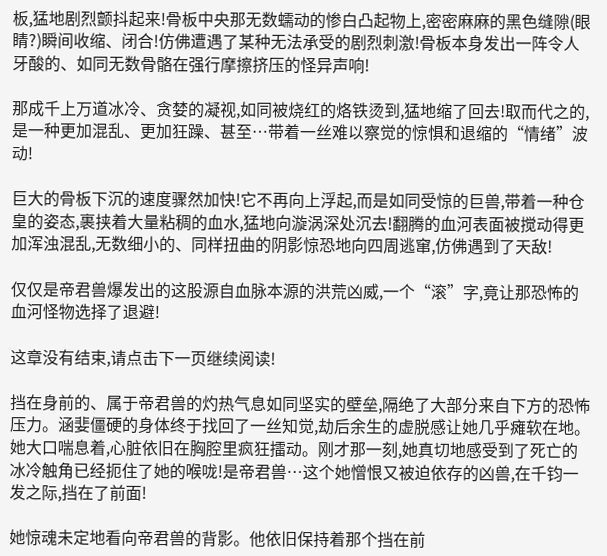板,猛地剧烈颤抖起来!骨板中央那无数蠕动的惨白凸起物上,密密麻麻的黑色缝隙(眼睛?)瞬间收缩、闭合!仿佛遭遇了某种无法承受的剧烈刺激!骨板本身发出一阵令人牙酸的、如同无数骨骼在强行摩擦挤压的怪异声响!

那成千上万道冰冷、贪婪的凝视,如同被烧红的烙铁烫到,猛地缩了回去!取而代之的,是一种更加混乱、更加狂躁、甚至…带着一丝难以察觉的惊惧和退缩的“情绪”波动!

巨大的骨板下沉的速度骤然加快!它不再向上浮起,而是如同受惊的巨兽,带着一种仓皇的姿态,裹挟着大量粘稠的血水,猛地向漩涡深处沉去!翻腾的血河表面被搅动得更加浑浊混乱,无数细小的、同样扭曲的阴影惊恐地向四周逃窜,仿佛遇到了天敌!

仅仅是帝君兽爆发出的这股源自血脉本源的洪荒凶威,一个“滚”字,竟让那恐怖的血河怪物选择了退避!

这章没有结束,请点击下一页继续阅读!

挡在身前的、属于帝君兽的灼热气息如同坚实的壁垒,隔绝了大部分来自下方的恐怖压力。涵婓僵硬的身体终于找回了一丝知觉,劫后余生的虚脱感让她几乎瘫软在地。她大口喘息着,心脏依旧在胸腔里疯狂擂动。刚才那一刻,她真切地感受到了死亡的冰冷触角已经扼住了她的喉咙!是帝君兽…这个她憎恨又被迫依存的凶兽,在千钧一发之际,挡在了前面!

她惊魂未定地看向帝君兽的背影。他依旧保持着那个挡在前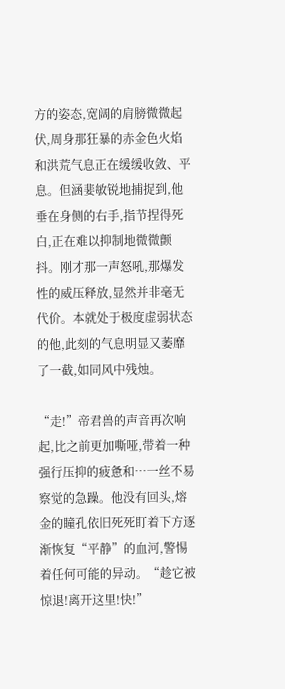方的姿态,宽阔的肩膀微微起伏,周身那狂暴的赤金色火焰和洪荒气息正在缓缓收敛、平息。但涵婓敏锐地捕捉到,他垂在身侧的右手,指节捏得死白,正在难以抑制地微微颤抖。刚才那一声怒吼,那爆发性的威压释放,显然并非毫无代价。本就处于极度虚弱状态的他,此刻的气息明显又萎靡了一截,如同风中残烛。

“走!”帝君兽的声音再次响起,比之前更加嘶哑,带着一种强行压抑的疲惫和…一丝不易察觉的急躁。他没有回头,熔金的瞳孔依旧死死盯着下方逐渐恢复“平静”的血河,警惕着任何可能的异动。“趁它被惊退!离开这里!快!”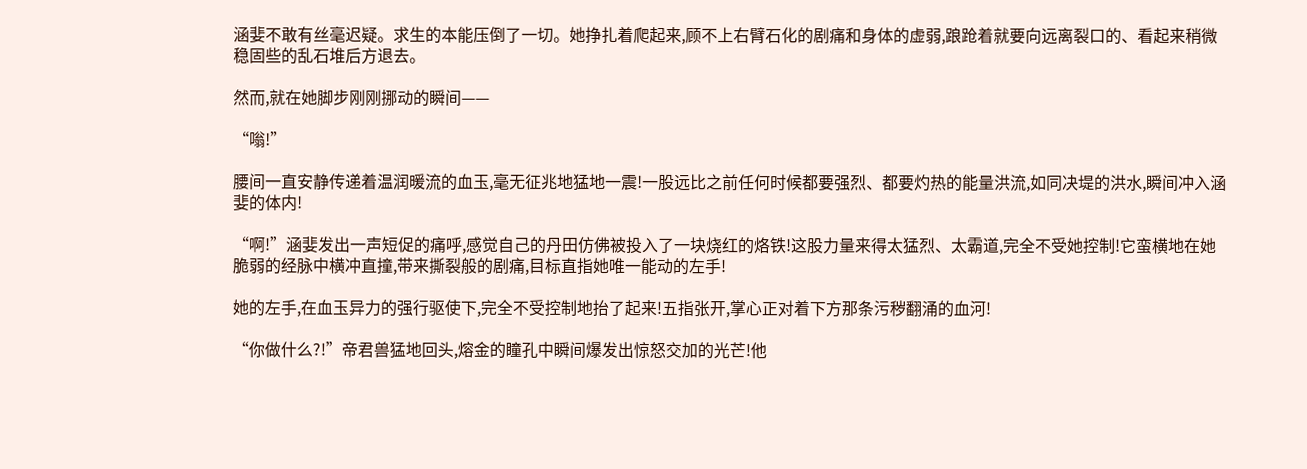涵婓不敢有丝毫迟疑。求生的本能压倒了一切。她挣扎着爬起来,顾不上右臂石化的剧痛和身体的虚弱,踉跄着就要向远离裂口的、看起来稍微稳固些的乱石堆后方退去。

然而,就在她脚步刚刚挪动的瞬间——

“嗡!”

腰间一直安静传递着温润暖流的血玉,毫无征兆地猛地一震!一股远比之前任何时候都要强烈、都要灼热的能量洪流,如同决堤的洪水,瞬间冲入涵婓的体内!

“啊!”涵婓发出一声短促的痛呼,感觉自己的丹田仿佛被投入了一块烧红的烙铁!这股力量来得太猛烈、太霸道,完全不受她控制!它蛮横地在她脆弱的经脉中横冲直撞,带来撕裂般的剧痛,目标直指她唯一能动的左手!

她的左手,在血玉异力的强行驱使下,完全不受控制地抬了起来!五指张开,掌心正对着下方那条污秽翻涌的血河!

“你做什么?!”帝君兽猛地回头,熔金的瞳孔中瞬间爆发出惊怒交加的光芒!他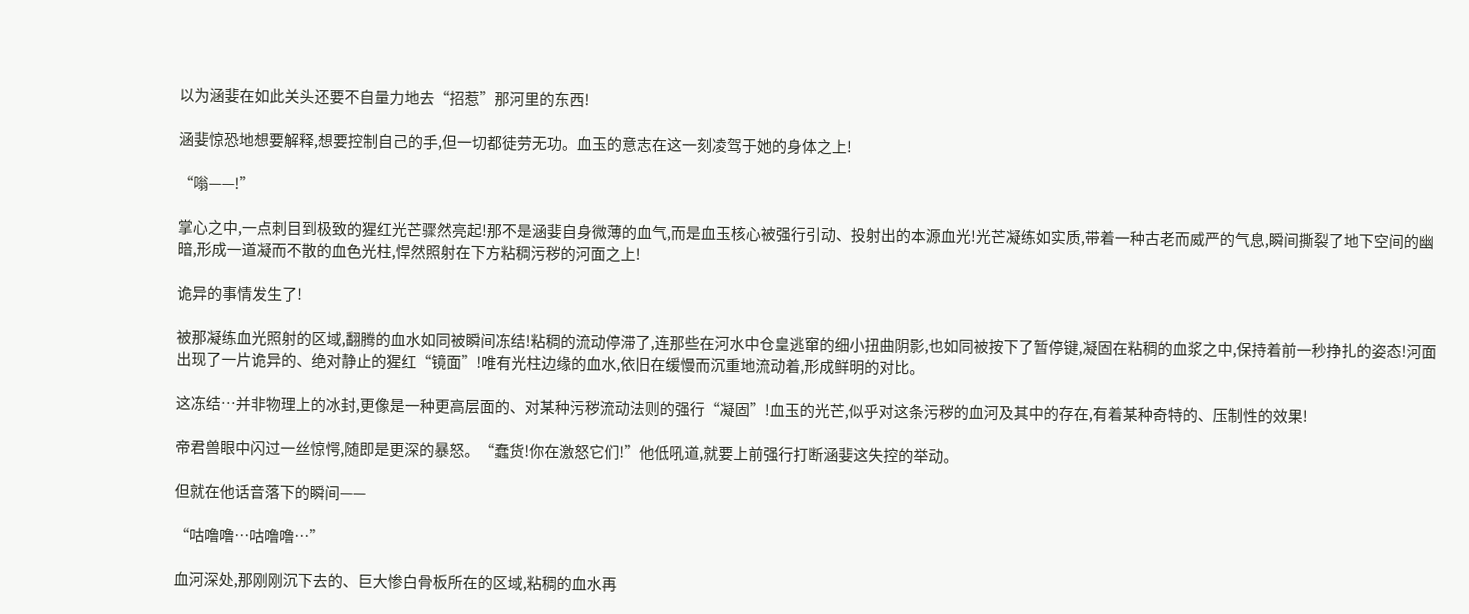以为涵婓在如此关头还要不自量力地去“招惹”那河里的东西!

涵婓惊恐地想要解释,想要控制自己的手,但一切都徒劳无功。血玉的意志在这一刻凌驾于她的身体之上!

“嗡——!”

掌心之中,一点刺目到极致的猩红光芒骤然亮起!那不是涵婓自身微薄的血气,而是血玉核心被强行引动、投射出的本源血光!光芒凝练如实质,带着一种古老而威严的气息,瞬间撕裂了地下空间的幽暗,形成一道凝而不散的血色光柱,悍然照射在下方粘稠污秽的河面之上!

诡异的事情发生了!

被那凝练血光照射的区域,翻腾的血水如同被瞬间冻结!粘稠的流动停滞了,连那些在河水中仓皇逃窜的细小扭曲阴影,也如同被按下了暂停键,凝固在粘稠的血浆之中,保持着前一秒挣扎的姿态!河面出现了一片诡异的、绝对静止的猩红“镜面”!唯有光柱边缘的血水,依旧在缓慢而沉重地流动着,形成鲜明的对比。

这冻结…并非物理上的冰封,更像是一种更高层面的、对某种污秽流动法则的强行“凝固”!血玉的光芒,似乎对这条污秽的血河及其中的存在,有着某种奇特的、压制性的效果!

帝君兽眼中闪过一丝惊愕,随即是更深的暴怒。“蠢货!你在激怒它们!”他低吼道,就要上前强行打断涵婓这失控的举动。

但就在他话音落下的瞬间——

“咕噜噜…咕噜噜…”

血河深处,那刚刚沉下去的、巨大惨白骨板所在的区域,粘稠的血水再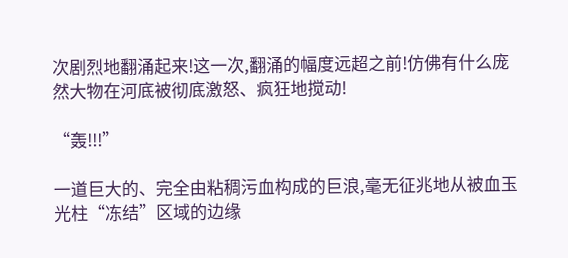次剧烈地翻涌起来!这一次,翻涌的幅度远超之前!仿佛有什么庞然大物在河底被彻底激怒、疯狂地搅动!

“轰!!!”

一道巨大的、完全由粘稠污血构成的巨浪,毫无征兆地从被血玉光柱“冻结”区域的边缘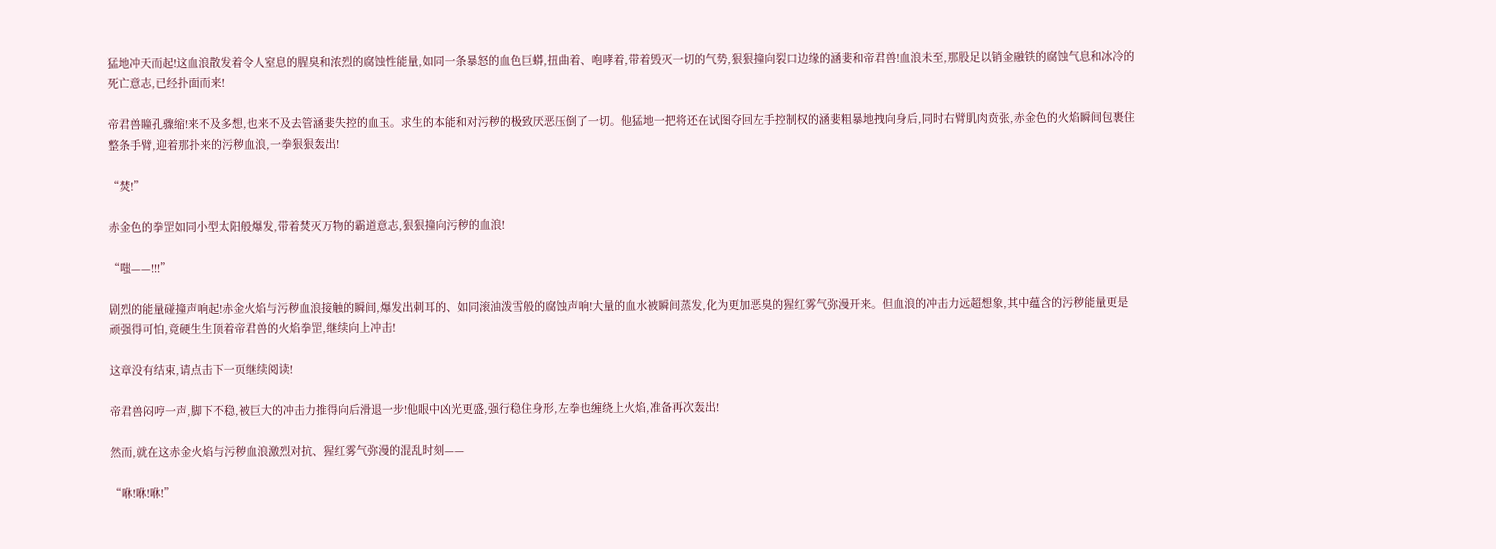猛地冲天而起!这血浪散发着令人窒息的腥臭和浓烈的腐蚀性能量,如同一条暴怒的血色巨蟒,扭曲着、咆哮着,带着毁灭一切的气势,狠狠撞向裂口边缘的涵婓和帝君兽!血浪未至,那股足以销金融铁的腐蚀气息和冰冷的死亡意志,已经扑面而来!

帝君兽瞳孔骤缩!来不及多想,也来不及去管涵婓失控的血玉。求生的本能和对污秽的极致厌恶压倒了一切。他猛地一把将还在试图夺回左手控制权的涵婓粗暴地拽向身后,同时右臂肌肉贲张,赤金色的火焰瞬间包裹住整条手臂,迎着那扑来的污秽血浪,一拳狠狠轰出!

“焚!”

赤金色的拳罡如同小型太阳般爆发,带着焚灭万物的霸道意志,狠狠撞向污秽的血浪!

“嗤——!!!”

剧烈的能量碰撞声响起!赤金火焰与污秽血浪接触的瞬间,爆发出刺耳的、如同滚油泼雪般的腐蚀声响!大量的血水被瞬间蒸发,化为更加恶臭的猩红雾气弥漫开来。但血浪的冲击力远超想象,其中蕴含的污秽能量更是顽强得可怕,竟硬生生顶着帝君兽的火焰拳罡,继续向上冲击!

这章没有结束,请点击下一页继续阅读!

帝君兽闷哼一声,脚下不稳,被巨大的冲击力推得向后滑退一步!他眼中凶光更盛,强行稳住身形,左拳也缠绕上火焰,准备再次轰出!

然而,就在这赤金火焰与污秽血浪激烈对抗、猩红雾气弥漫的混乱时刻——

“咻!咻!咻!”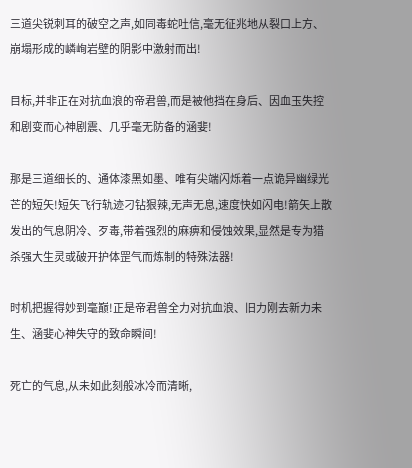三道尖锐刺耳的破空之声,如同毒蛇吐信,毫无征兆地从裂口上方、崩塌形成的嶙峋岩壁的阴影中激射而出!

目标,并非正在对抗血浪的帝君兽,而是被他挡在身后、因血玉失控和剧变而心神剧震、几乎毫无防备的涵婓!

那是三道细长的、通体漆黑如墨、唯有尖端闪烁着一点诡异幽绿光芒的短矢!短矢飞行轨迹刁钻狠辣,无声无息,速度快如闪电!箭矢上散发出的气息阴冷、歹毒,带着强烈的麻痹和侵蚀效果,显然是专为猎杀强大生灵或破开护体罡气而炼制的特殊法器!

时机把握得妙到毫巅!正是帝君兽全力对抗血浪、旧力刚去新力未生、涵婓心神失守的致命瞬间!

死亡的气息,从未如此刻般冰冷而清晰,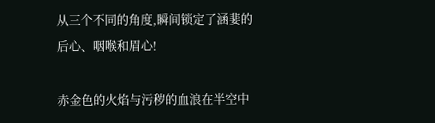从三个不同的角度,瞬间锁定了涵婓的后心、咽喉和眉心!

赤金色的火焰与污秽的血浪在半空中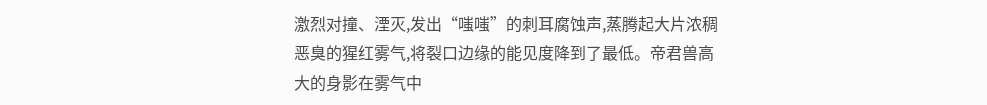激烈对撞、湮灭,发出“嗤嗤”的刺耳腐蚀声,蒸腾起大片浓稠恶臭的猩红雾气,将裂口边缘的能见度降到了最低。帝君兽高大的身影在雾气中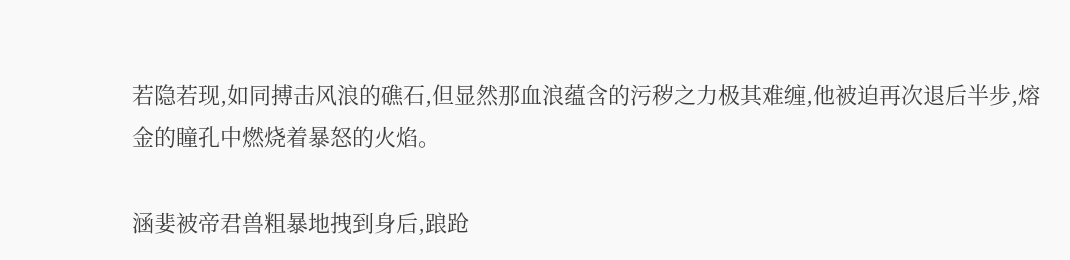若隐若现,如同搏击风浪的礁石,但显然那血浪蕴含的污秽之力极其难缠,他被迫再次退后半步,熔金的瞳孔中燃烧着暴怒的火焰。

涵婓被帝君兽粗暴地拽到身后,踉跄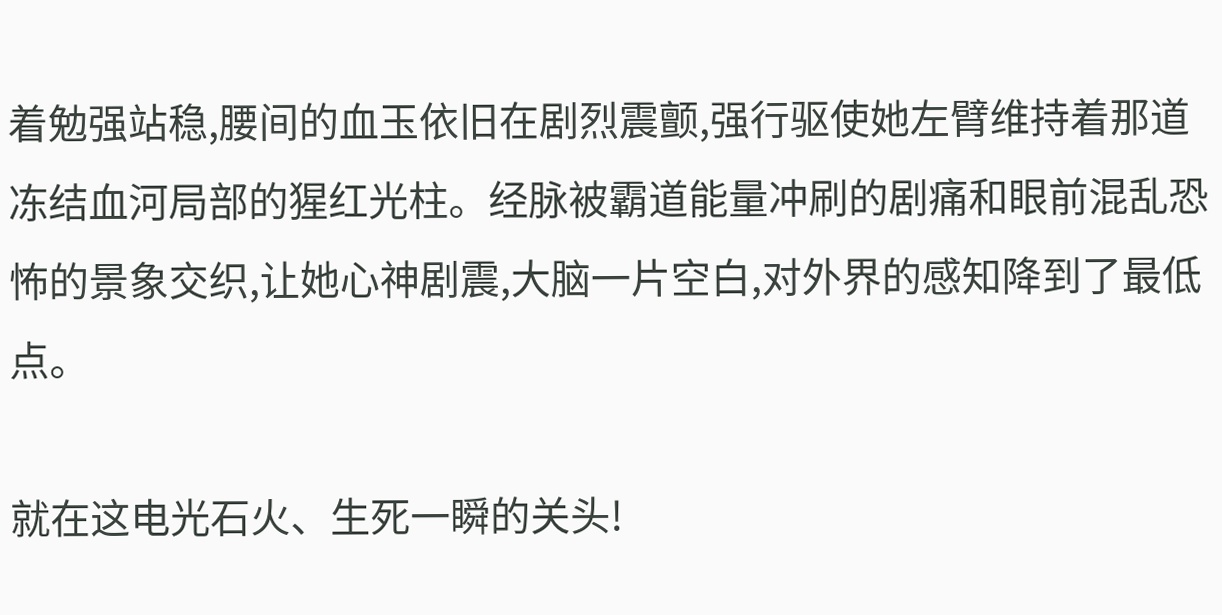着勉强站稳,腰间的血玉依旧在剧烈震颤,强行驱使她左臂维持着那道冻结血河局部的猩红光柱。经脉被霸道能量冲刷的剧痛和眼前混乱恐怖的景象交织,让她心神剧震,大脑一片空白,对外界的感知降到了最低点。

就在这电光石火、生死一瞬的关头!